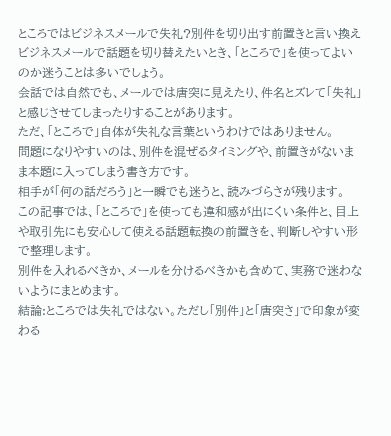ところではビジネスメールで失礼?別件を切り出す前置きと言い換え
ビジネスメールで話題を切り替えたいとき、「ところで」を使ってよいのか迷うことは多いでしょう。
会話では自然でも、メールでは唐突に見えたり、件名とズレて「失礼」と感じさせてしまったりすることがあります。
ただ、「ところで」自体が失礼な言葉というわけではありません。
問題になりやすいのは、別件を混ぜるタイミングや、前置きがないまま本題に入ってしまう書き方です。
相手が「何の話だろう」と一瞬でも迷うと、読みづらさが残ります。
この記事では、「ところで」を使っても違和感が出にくい条件と、目上や取引先にも安心して使える話題転換の前置きを、判断しやすい形で整理します。
別件を入れるべきか、メールを分けるべきかも含めて、実務で迷わないようにまとめます。
結論:ところでは失礼ではない。ただし「別件」と「唐突さ」で印象が変わる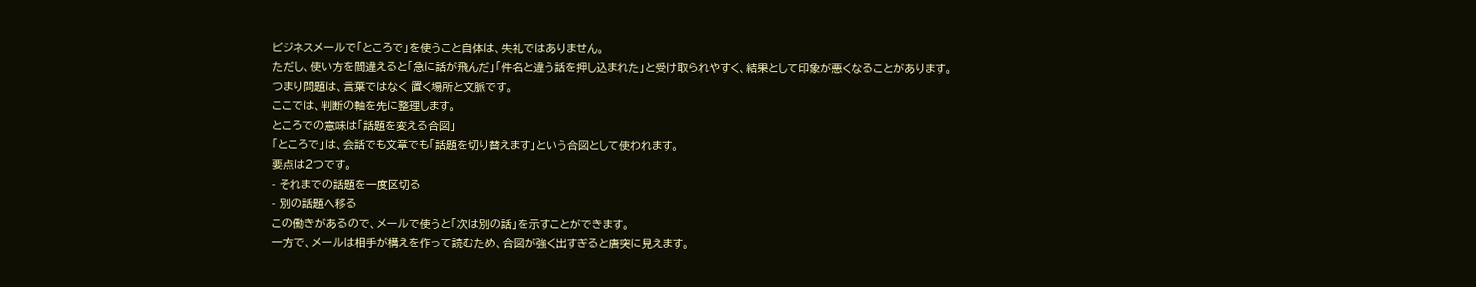ビジネスメールで「ところで」を使うこと自体は、失礼ではありません。
ただし、使い方を間違えると「急に話が飛んだ」「件名と違う話を押し込まれた」と受け取られやすく、結果として印象が悪くなることがあります。
つまり問題は、言葉ではなく 置く場所と文脈です。
ここでは、判断の軸を先に整理します。
ところでの意味は「話題を変える合図」
「ところで」は、会話でも文章でも「話題を切り替えます」という合図として使われます。
要点は2つです。
- それまでの話題を一度区切る
- 別の話題へ移る
この働きがあるので、メールで使うと「次は別の話」を示すことができます。
一方で、メールは相手が構えを作って読むため、合図が強く出すぎると唐突に見えます。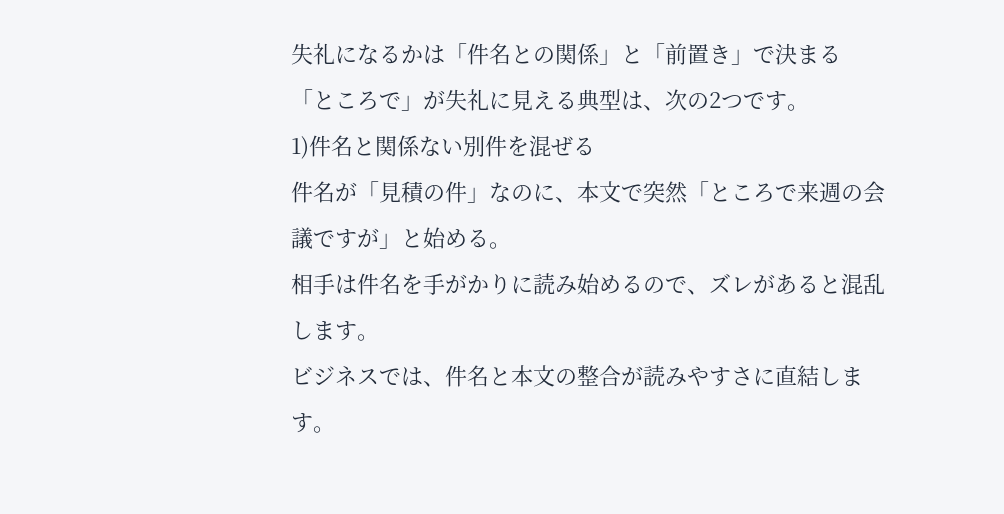失礼になるかは「件名との関係」と「前置き」で決まる
「ところで」が失礼に見える典型は、次の2つです。
1)件名と関係ない別件を混ぜる
件名が「見積の件」なのに、本文で突然「ところで来週の会議ですが」と始める。
相手は件名を手がかりに読み始めるので、ズレがあると混乱します。
ビジネスでは、件名と本文の整合が読みやすさに直結します。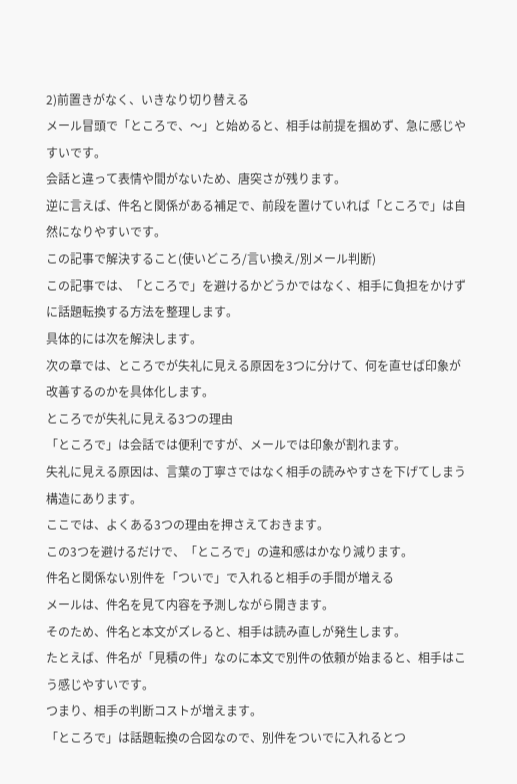2)前置きがなく、いきなり切り替える
メール冒頭で「ところで、〜」と始めると、相手は前提を掴めず、急に感じやすいです。
会話と違って表情や間がないため、唐突さが残ります。
逆に言えば、件名と関係がある補足で、前段を置けていれば「ところで」は自然になりやすいです。
この記事で解決すること(使いどころ/言い換え/別メール判断)
この記事では、「ところで」を避けるかどうかではなく、相手に負担をかけずに話題転換する方法を整理します。
具体的には次を解決します。
次の章では、ところでが失礼に見える原因を3つに分けて、何を直せば印象が改善するのかを具体化します。
ところでが失礼に見える3つの理由
「ところで」は会話では便利ですが、メールでは印象が割れます。
失礼に見える原因は、言葉の丁寧さではなく相手の読みやすさを下げてしまう構造にあります。
ここでは、よくある3つの理由を押さえておきます。
この3つを避けるだけで、「ところで」の違和感はかなり減ります。
件名と関係ない別件を「ついで」で入れると相手の手間が増える
メールは、件名を見て内容を予測しながら開きます。
そのため、件名と本文がズレると、相手は読み直しが発生します。
たとえば、件名が「見積の件」なのに本文で別件の依頼が始まると、相手はこう感じやすいです。
つまり、相手の判断コストが増えます。
「ところで」は話題転換の合図なので、別件をついでに入れるとつ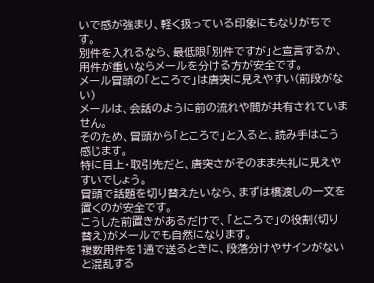いで感が強まり、軽く扱っている印象にもなりがちです。
別件を入れるなら、最低限「別件ですが」と宣言するか、用件が重いならメールを分ける方が安全です。
メール冒頭の「ところで」は唐突に見えやすい(前段がない)
メールは、会話のように前の流れや間が共有されていません。
そのため、冒頭から「ところで」と入ると、読み手はこう感じます。
特に目上・取引先だと、唐突さがそのまま失礼に見えやすいでしょう。
冒頭で話題を切り替えたいなら、まずは橋渡しの一文を置くのが安全です。
こうした前置きがあるだけで、「ところで」の役割(切り替え)がメールでも自然になります。
複数用件を1通で送るときに、段落分けやサインがないと混乱する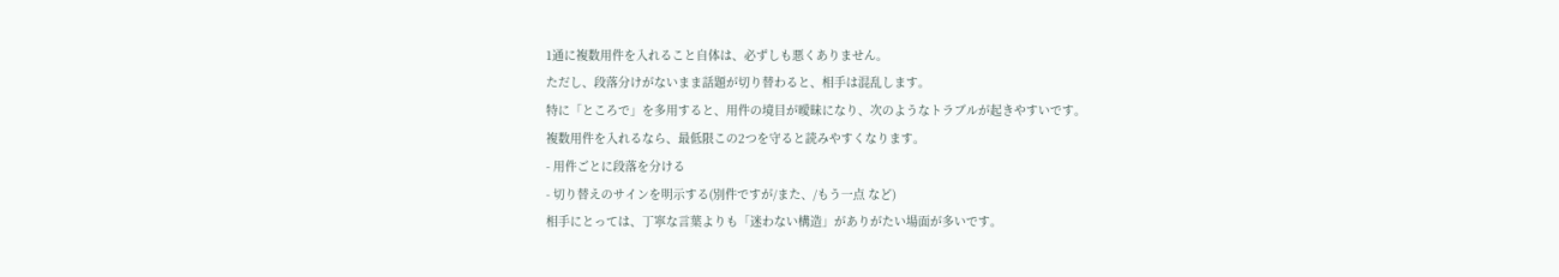1通に複数用件を入れること自体は、必ずしも悪くありません。
ただし、段落分けがないまま話題が切り替わると、相手は混乱します。
特に「ところで」を多用すると、用件の境目が曖昧になり、次のようなトラブルが起きやすいです。
複数用件を入れるなら、最低限この2つを守ると読みやすくなります。
- 用件ごとに段落を分ける
- 切り替えのサインを明示する(別件ですが/また、/もう一点 など)
相手にとっては、丁寧な言葉よりも「迷わない構造」がありがたい場面が多いです。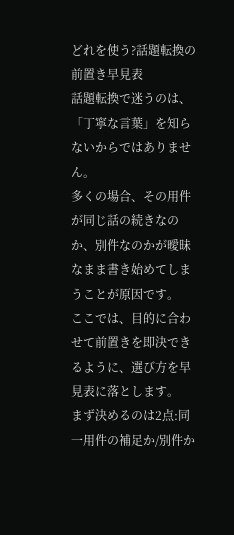どれを使う?話題転換の前置き早見表
話題転換で迷うのは、「丁寧な言葉」を知らないからではありません。
多くの場合、その用件が同じ話の続きなのか、別件なのかが曖昧なまま書き始めてしまうことが原因です。
ここでは、目的に合わせて前置きを即決できるように、選び方を早見表に落とします。
まず決めるのは2点:同一用件の補足か/別件か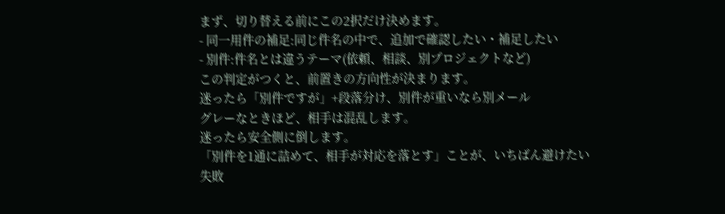まず、切り替える前にこの2択だけ決めます。
- 同一用件の補足:同じ件名の中で、追加で確認したい・補足したい
- 別件:件名とは違うテーマ(依頼、相談、別プロジェクトなど)
この判定がつくと、前置きの方向性が決まります。
迷ったら「別件ですが」+段落分け、別件が重いなら別メール
グレーなときほど、相手は混乱します。
迷ったら安全側に倒します。
「別件を1通に詰めて、相手が対応を落とす」ことが、いちばん避けたい失敗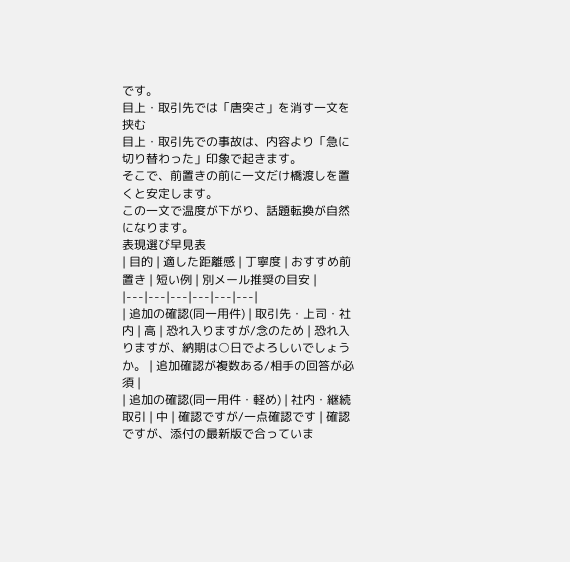です。
目上・取引先では「唐突さ」を消す一文を挟む
目上・取引先での事故は、内容より「急に切り替わった」印象で起きます。
そこで、前置きの前に一文だけ橋渡しを置くと安定します。
この一文で温度が下がり、話題転換が自然になります。
表現選び早見表
| 目的 | 適した距離感 | 丁寧度 | おすすめ前置き | 短い例 | 別メール推奨の目安 |
|---|---|---|---|---|---|
| 追加の確認(同一用件) | 取引先・上司・社内 | 高 | 恐れ入りますが/念のため | 恐れ入りますが、納期は○日でよろしいでしょうか。 | 追加確認が複数ある/相手の回答が必須 |
| 追加の確認(同一用件・軽め) | 社内・継続取引 | 中 | 確認ですが/一点確認です | 確認ですが、添付の最新版で合っていま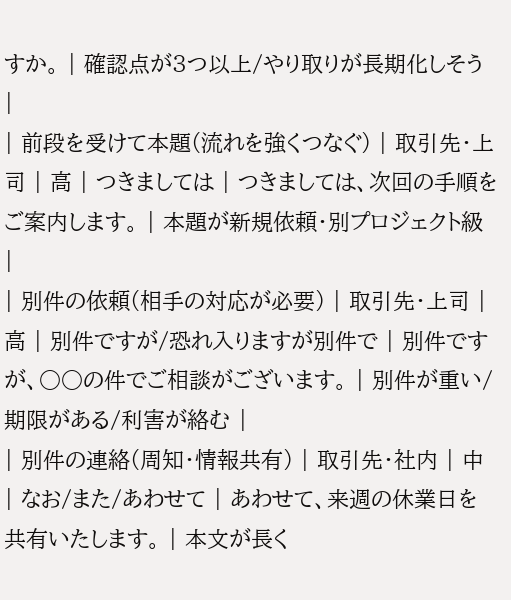すか。 | 確認点が3つ以上/やり取りが長期化しそう |
| 前段を受けて本題(流れを強くつなぐ) | 取引先・上司 | 高 | つきましては | つきましては、次回の手順をご案内します。 | 本題が新規依頼・別プロジェクト級 |
| 別件の依頼(相手の対応が必要) | 取引先・上司 | 高 | 別件ですが/恐れ入りますが別件で | 別件ですが、○○の件でご相談がございます。 | 別件が重い/期限がある/利害が絡む |
| 別件の連絡(周知・情報共有) | 取引先・社内 | 中 | なお/また/あわせて | あわせて、来週の休業日を共有いたします。 | 本文が長く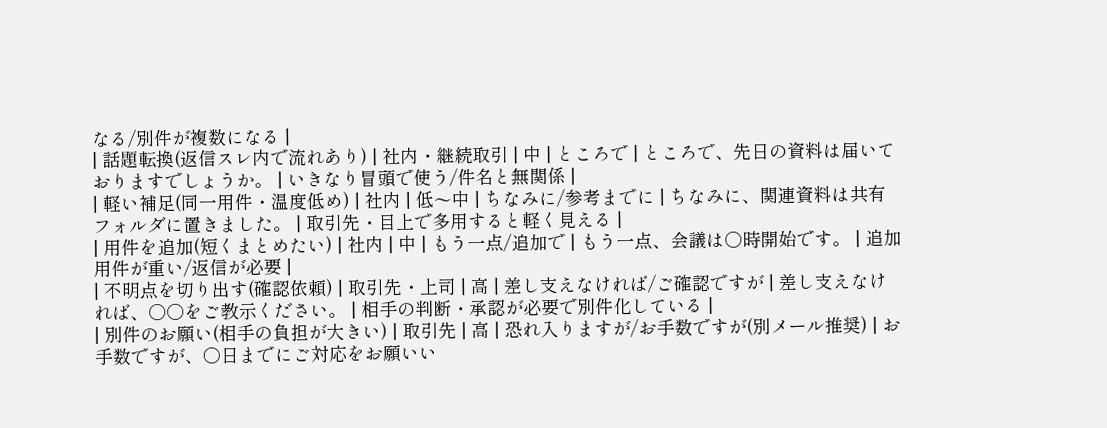なる/別件が複数になる |
| 話題転換(返信スレ内で流れあり) | 社内・継続取引 | 中 | ところで | ところで、先日の資料は届いておりますでしょうか。 | いきなり冒頭で使う/件名と無関係 |
| 軽い補足(同一用件・温度低め) | 社内 | 低〜中 | ちなみに/参考までに | ちなみに、関連資料は共有フォルダに置きました。 | 取引先・目上で多用すると軽く見える |
| 用件を追加(短くまとめたい) | 社内 | 中 | もう一点/追加で | もう一点、会議は○時開始です。 | 追加用件が重い/返信が必要 |
| 不明点を切り出す(確認依頼) | 取引先・上司 | 高 | 差し支えなければ/ご確認ですが | 差し支えなければ、○○をご教示ください。 | 相手の判断・承認が必要で別件化している |
| 別件のお願い(相手の負担が大きい) | 取引先 | 高 | 恐れ入りますが/お手数ですが(別メール推奨) | お手数ですが、○日までにご対応をお願いい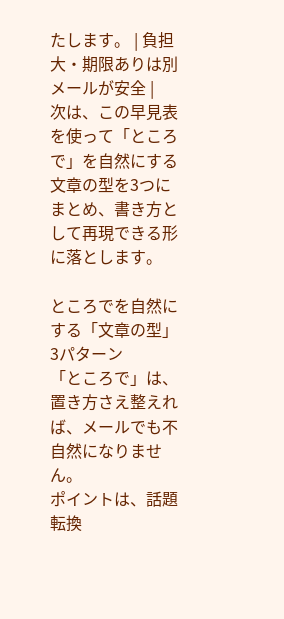たします。 | 負担大・期限ありは別メールが安全 |
次は、この早見表を使って「ところで」を自然にする文章の型を3つにまとめ、書き方として再現できる形に落とします。

ところでを自然にする「文章の型」3パターン
「ところで」は、置き方さえ整えれば、メールでも不自然になりません。
ポイントは、話題転換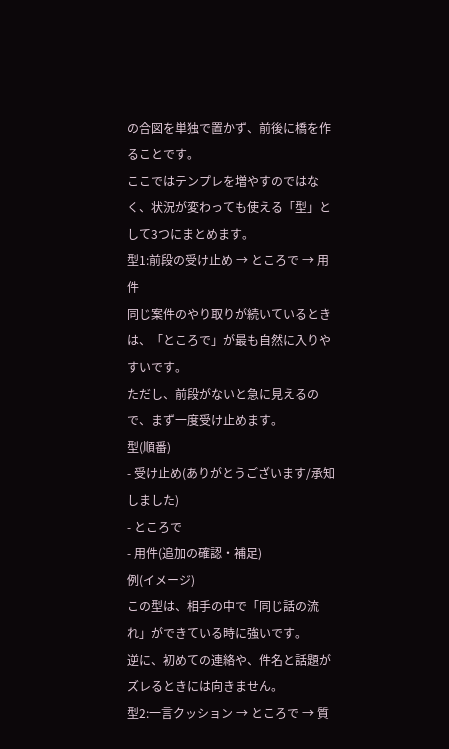の合図を単独で置かず、前後に橋を作ることです。
ここではテンプレを増やすのではなく、状況が変わっても使える「型」として3つにまとめます。
型1:前段の受け止め → ところで → 用件
同じ案件のやり取りが続いているときは、「ところで」が最も自然に入りやすいです。
ただし、前段がないと急に見えるので、まず一度受け止めます。
型(順番)
- 受け止め(ありがとうございます/承知しました)
- ところで
- 用件(追加の確認・補足)
例(イメージ)
この型は、相手の中で「同じ話の流れ」ができている時に強いです。
逆に、初めての連絡や、件名と話題がズレるときには向きません。
型2:一言クッション → ところで → 質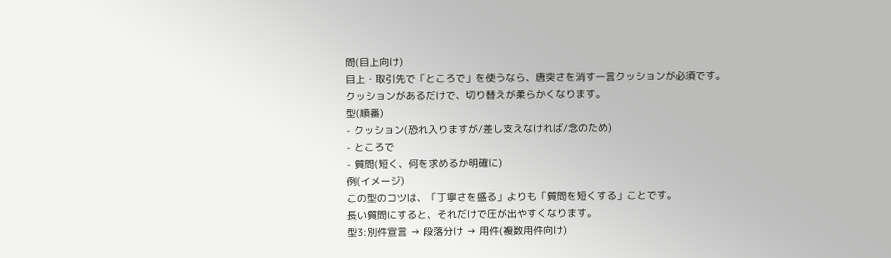問(目上向け)
目上・取引先で「ところで」を使うなら、唐突さを消す一言クッションが必須です。
クッションがあるだけで、切り替えが柔らかくなります。
型(順番)
- クッション(恐れ入りますが/差し支えなければ/念のため)
- ところで
- 質問(短く、何を求めるか明確に)
例(イメージ)
この型のコツは、「丁寧さを盛る」よりも「質問を短くする」ことです。
長い質問にすると、それだけで圧が出やすくなります。
型3:別件宣言 → 段落分け → 用件(複数用件向け)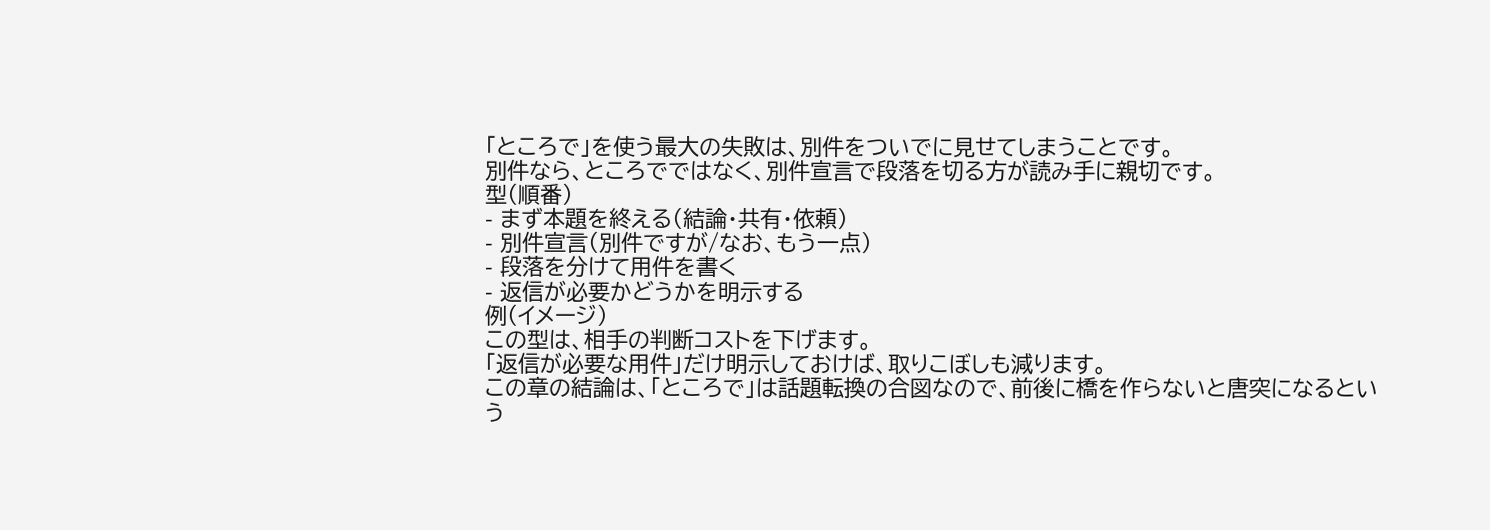「ところで」を使う最大の失敗は、別件をついでに見せてしまうことです。
別件なら、ところでではなく、別件宣言で段落を切る方が読み手に親切です。
型(順番)
- まず本題を終える(結論・共有・依頼)
- 別件宣言(別件ですが/なお、もう一点)
- 段落を分けて用件を書く
- 返信が必要かどうかを明示する
例(イメージ)
この型は、相手の判断コストを下げます。
「返信が必要な用件」だけ明示しておけば、取りこぼしも減ります。
この章の結論は、「ところで」は話題転換の合図なので、前後に橋を作らないと唐突になるという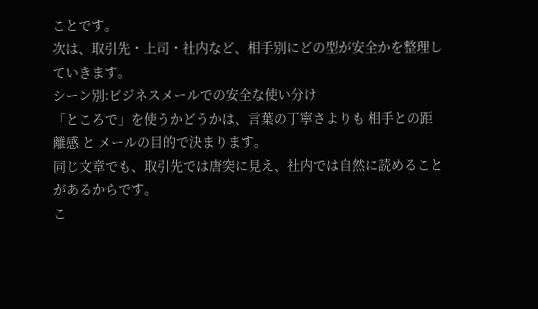ことです。
次は、取引先・上司・社内など、相手別にどの型が安全かを整理していきます。
シーン別:ビジネスメールでの安全な使い分け
「ところで」を使うかどうかは、言葉の丁寧さよりも 相手との距離感 と メールの目的で決まります。
同じ文章でも、取引先では唐突に見え、社内では自然に読めることがあるからです。
こ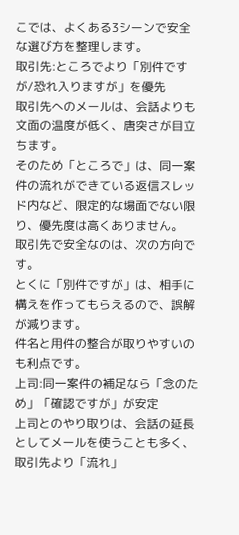こでは、よくある3シーンで安全な選び方を整理します。
取引先:ところでより「別件ですが/恐れ入りますが」を優先
取引先へのメールは、会話よりも文面の温度が低く、唐突さが目立ちます。
そのため「ところで」は、同一案件の流れができている返信スレッド内など、限定的な場面でない限り、優先度は高くありません。
取引先で安全なのは、次の方向です。
とくに「別件ですが」は、相手に構えを作ってもらえるので、誤解が減ります。
件名と用件の整合が取りやすいのも利点です。
上司:同一案件の補足なら「念のため」「確認ですが」が安定
上司とのやり取りは、会話の延長としてメールを使うことも多く、取引先より「流れ」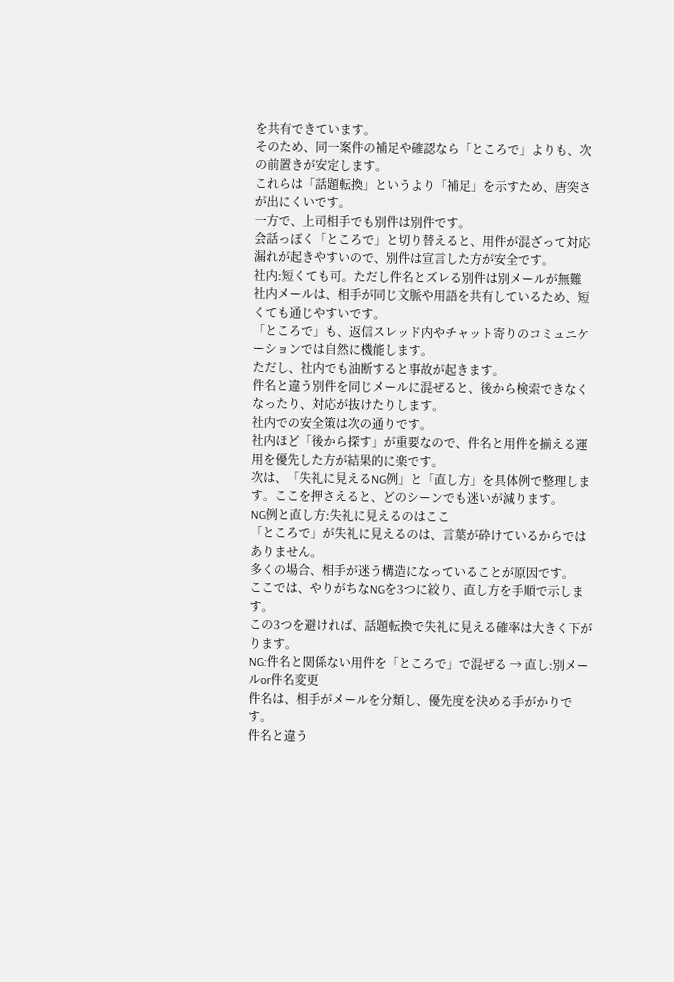を共有できています。
そのため、同一案件の補足や確認なら「ところで」よりも、次の前置きが安定します。
これらは「話題転換」というより「補足」を示すため、唐突さが出にくいです。
一方で、上司相手でも別件は別件です。
会話っぽく「ところで」と切り替えると、用件が混ざって対応漏れが起きやすいので、別件は宣言した方が安全です。
社内:短くても可。ただし件名とズレる別件は別メールが無難
社内メールは、相手が同じ文脈や用語を共有しているため、短くても通じやすいです。
「ところで」も、返信スレッド内やチャット寄りのコミュニケーションでは自然に機能します。
ただし、社内でも油断すると事故が起きます。
件名と違う別件を同じメールに混ぜると、後から検索できなくなったり、対応が抜けたりします。
社内での安全策は次の通りです。
社内ほど「後から探す」が重要なので、件名と用件を揃える運用を優先した方が結果的に楽です。
次は、「失礼に見えるNG例」と「直し方」を具体例で整理します。ここを押さえると、どのシーンでも迷いが減ります。
NG例と直し方:失礼に見えるのはここ
「ところで」が失礼に見えるのは、言葉が砕けているからではありません。
多くの場合、相手が迷う構造になっていることが原因です。
ここでは、やりがちなNGを3つに絞り、直し方を手順で示します。
この3つを避ければ、話題転換で失礼に見える確率は大きく下がります。
NG:件名と関係ない用件を「ところで」で混ぜる → 直し:別メールor件名変更
件名は、相手がメールを分類し、優先度を決める手がかりです。
件名と違う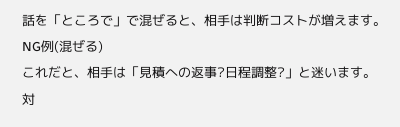話を「ところで」で混ぜると、相手は判断コストが増えます。
NG例(混ぜる)
これだと、相手は「見積への返事?日程調整?」と迷います。
対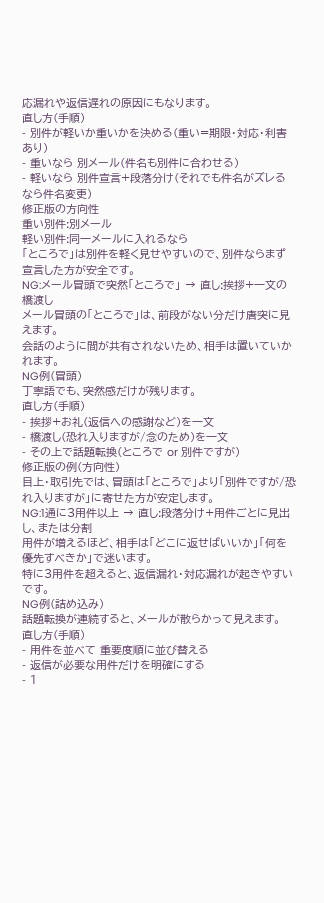応漏れや返信遅れの原因にもなります。
直し方(手順)
- 別件が軽いか重いかを決める(重い=期限・対応・利害あり)
- 重いなら 別メール(件名も別件に合わせる)
- 軽いなら 別件宣言+段落分け(それでも件名がズレるなら件名変更)
修正版の方向性
重い別件:別メール
軽い別件:同一メールに入れるなら
「ところで」は別件を軽く見せやすいので、別件ならまず宣言した方が安全です。
NG:メール冒頭で突然「ところで」 → 直し:挨拶+一文の橋渡し
メール冒頭の「ところで」は、前段がない分だけ唐突に見えます。
会話のように間が共有されないため、相手は置いていかれます。
NG例(冒頭)
丁寧語でも、突然感だけが残ります。
直し方(手順)
- 挨拶+お礼(返信への感謝など)を一文
- 橋渡し(恐れ入りますが/念のため)を一文
- その上で話題転換(ところで or 別件ですが)
修正版の例(方向性)
目上・取引先では、冒頭は「ところで」より「別件ですが/恐れ入りますが」に寄せた方が安定します。
NG:1通に3用件以上 → 直し:段落分け+用件ごとに見出し、または分割
用件が増えるほど、相手は「どこに返せばいいか」「何を優先すべきか」で迷います。
特に3用件を超えると、返信漏れ・対応漏れが起きやすいです。
NG例(詰め込み)
話題転換が連続すると、メールが散らかって見えます。
直し方(手順)
- 用件を並べて 重要度順に並び替える
- 返信が必要な用件だけを明確にする
- 1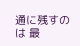通に残すのは 最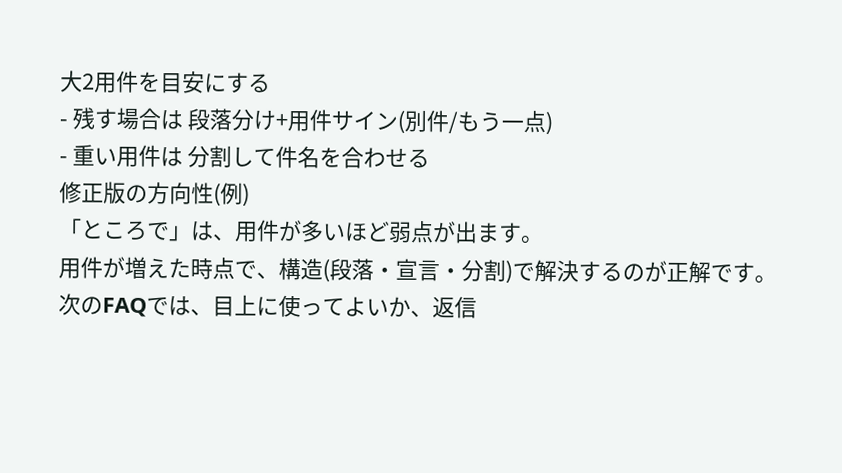大2用件を目安にする
- 残す場合は 段落分け+用件サイン(別件/もう一点)
- 重い用件は 分割して件名を合わせる
修正版の方向性(例)
「ところで」は、用件が多いほど弱点が出ます。
用件が増えた時点で、構造(段落・宣言・分割)で解決するのが正解です。
次のFAQでは、目上に使ってよいか、返信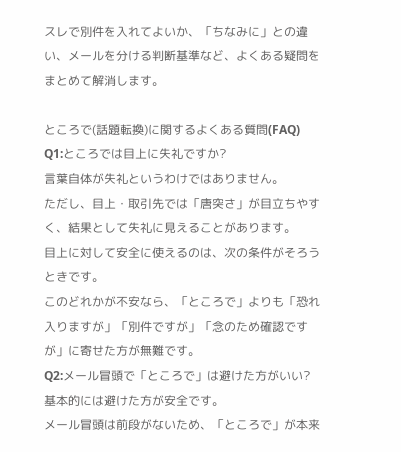スレで別件を入れてよいか、「ちなみに」との違い、メールを分ける判断基準など、よくある疑問をまとめて解消します。

ところで(話題転換)に関するよくある質問(FAQ)
Q1:ところでは目上に失礼ですか?
言葉自体が失礼というわけではありません。
ただし、目上・取引先では「唐突さ」が目立ちやすく、結果として失礼に見えることがあります。
目上に対して安全に使えるのは、次の条件がそろうときです。
このどれかが不安なら、「ところで」よりも「恐れ入りますが」「別件ですが」「念のため確認ですが」に寄せた方が無難です。
Q2:メール冒頭で「ところで」は避けた方がいい?
基本的には避けた方が安全です。
メール冒頭は前段がないため、「ところで」が本来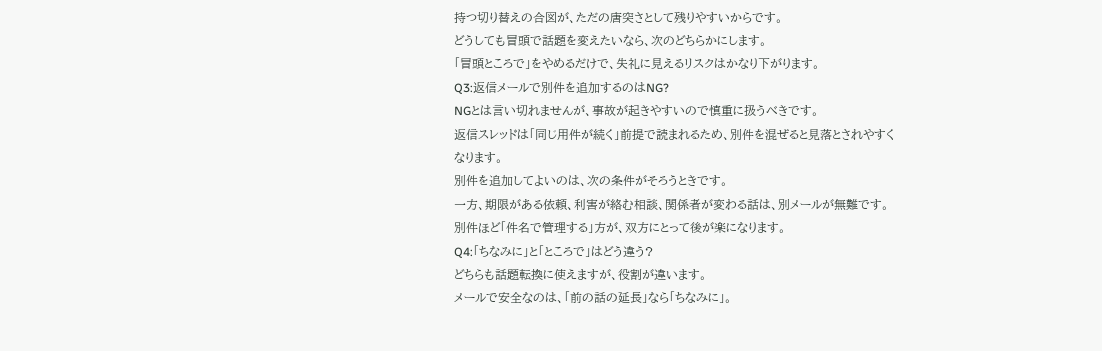持つ切り替えの合図が、ただの唐突さとして残りやすいからです。
どうしても冒頭で話題を変えたいなら、次のどちらかにします。
「冒頭ところで」をやめるだけで、失礼に見えるリスクはかなり下がります。
Q3:返信メールで別件を追加するのはNG?
NGとは言い切れませんが、事故が起きやすいので慎重に扱うべきです。
返信スレッドは「同じ用件が続く」前提で読まれるため、別件を混ぜると見落とされやすくなります。
別件を追加してよいのは、次の条件がそろうときです。
一方、期限がある依頼、利害が絡む相談、関係者が変わる話は、別メールが無難です。
別件ほど「件名で管理する」方が、双方にとって後が楽になります。
Q4:「ちなみに」と「ところで」はどう違う?
どちらも話題転換に使えますが、役割が違います。
メールで安全なのは、「前の話の延長」なら「ちなみに」。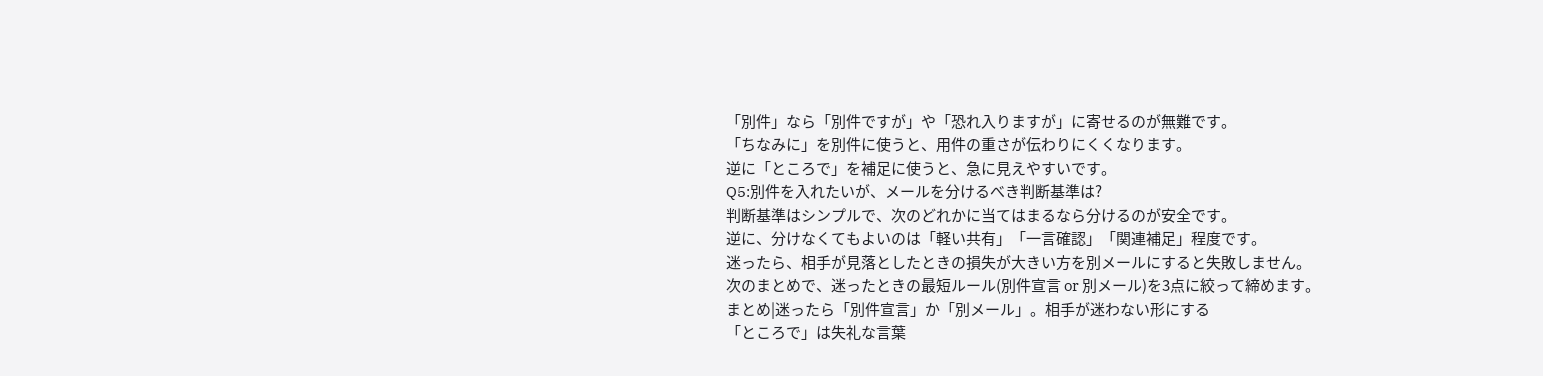「別件」なら「別件ですが」や「恐れ入りますが」に寄せるのが無難です。
「ちなみに」を別件に使うと、用件の重さが伝わりにくくなります。
逆に「ところで」を補足に使うと、急に見えやすいです。
Q5:別件を入れたいが、メールを分けるべき判断基準は?
判断基準はシンプルで、次のどれかに当てはまるなら分けるのが安全です。
逆に、分けなくてもよいのは「軽い共有」「一言確認」「関連補足」程度です。
迷ったら、相手が見落としたときの損失が大きい方を別メールにすると失敗しません。
次のまとめで、迷ったときの最短ルール(別件宣言 or 別メール)を3点に絞って締めます。
まとめ|迷ったら「別件宣言」か「別メール」。相手が迷わない形にする
「ところで」は失礼な言葉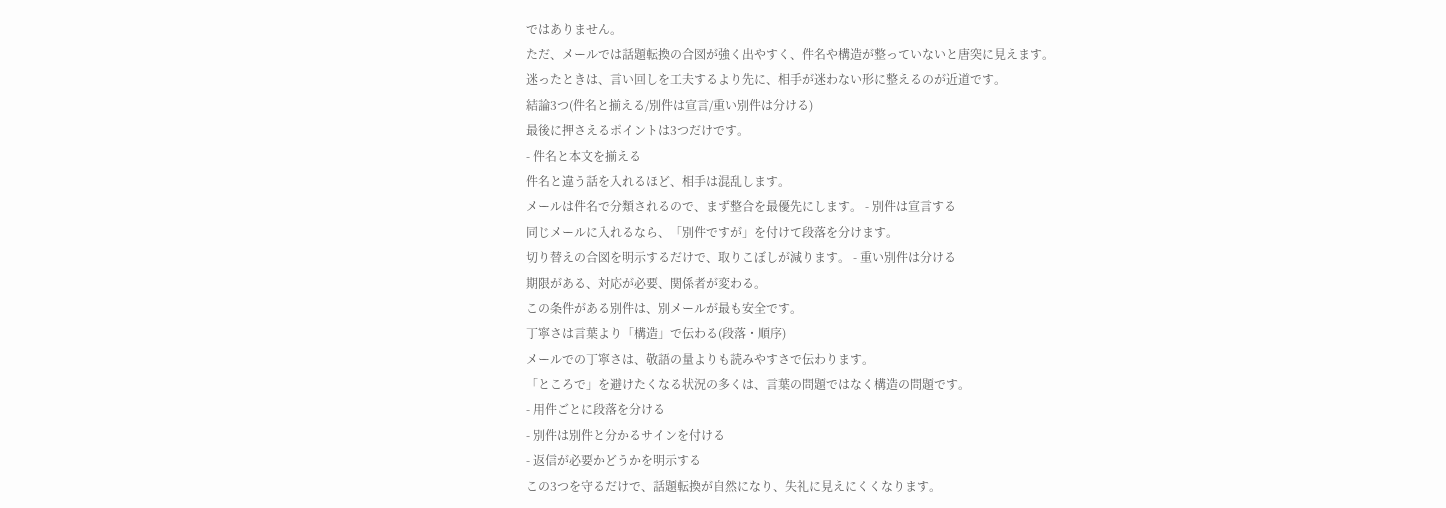ではありません。
ただ、メールでは話題転換の合図が強く出やすく、件名や構造が整っていないと唐突に見えます。
迷ったときは、言い回しを工夫するより先に、相手が迷わない形に整えるのが近道です。
結論3つ(件名と揃える/別件は宣言/重い別件は分ける)
最後に押さえるポイントは3つだけです。
- 件名と本文を揃える
件名と違う話を入れるほど、相手は混乱します。
メールは件名で分類されるので、まず整合を最優先にします。 - 別件は宣言する
同じメールに入れるなら、「別件ですが」を付けて段落を分けます。
切り替えの合図を明示するだけで、取りこぼしが減ります。 - 重い別件は分ける
期限がある、対応が必要、関係者が変わる。
この条件がある別件は、別メールが最も安全です。
丁寧さは言葉より「構造」で伝わる(段落・順序)
メールでの丁寧さは、敬語の量よりも読みやすさで伝わります。
「ところで」を避けたくなる状況の多くは、言葉の問題ではなく構造の問題です。
- 用件ごとに段落を分ける
- 別件は別件と分かるサインを付ける
- 返信が必要かどうかを明示する
この3つを守るだけで、話題転換が自然になり、失礼に見えにくくなります。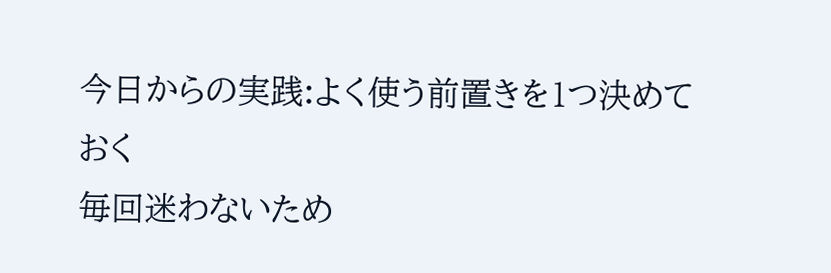今日からの実践:よく使う前置きを1つ決めておく
毎回迷わないため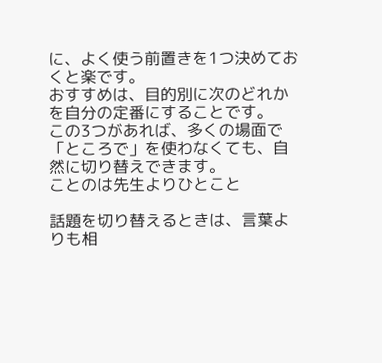に、よく使う前置きを1つ決めておくと楽です。
おすすめは、目的別に次のどれかを自分の定番にすることです。
この3つがあれば、多くの場面で「ところで」を使わなくても、自然に切り替えできます。
ことのは先生よりひとこと

話題を切り替えるときは、言葉よりも相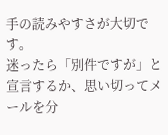手の読みやすさが大切です。
迷ったら「別件ですが」と宣言するか、思い切ってメールを分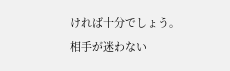ければ十分でしょう。
相手が迷わない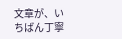文章が、いちばん丁寧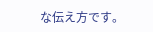な伝え方です。